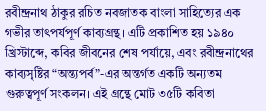রবীন্দ্রনাথ ঠাকুর রচিত নবজাতক বাংলা সাহিত্যের এক গভীর তাৎপর্যপূর্ণ কাব্যগ্রন্থ। এটি প্রকাশিত হয় ১৯৪০ খ্রিস্টাব্দে, কবির জীবনের শেষ পর্যায়ে, এবং রবীন্দ্রনাথের কাব্যসৃষ্টির “অন্ত্যপর্ব”-এর অন্তর্গত একটি অন্যতম গুরুত্বপূর্ণ সংকলন। এই গ্রন্থে মোট ৩৫টি কবিতা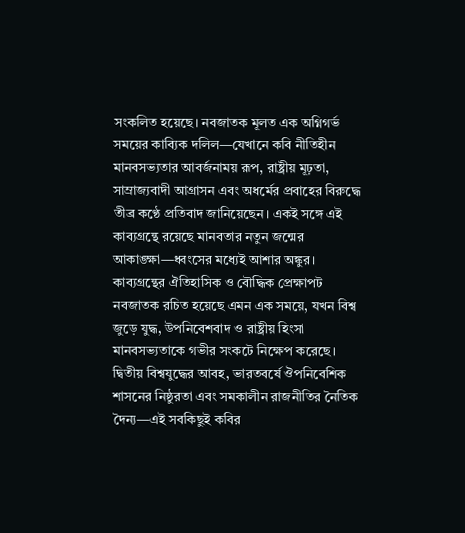সংকলিত হয়েছে। নবজাতক মূলত এক অগ্নিগর্ভ সময়ের কাব্যিক দলিল—যেখানে কবি নীতিহীন মানবসভ্যতার আবর্জনাময় রূপ, রাষ্ট্রীয় মূঢ়তা, সাম্রাজ্যবাদী আগ্রাসন এবং অধর্মের প্রবাহের বিরুদ্ধে তীব্র কণ্ঠে প্রতিবাদ জানিয়েছেন। একই সঙ্গে এই কাব্যগ্রন্থে রয়েছে মানবতার নতুন জন্মের আকাঙ্ক্ষা—ধ্বংসের মধ্যেই আশার অঙ্কুর।
কাব্যগ্রন্থের ঐতিহাসিক ও বৌদ্ধিক প্রেক্ষাপট
নবজাতক রচিত হয়েছে এমন এক সময়ে, যখন বিশ্ব জুড়ে যুদ্ধ, উপনিবেশবাদ ও রাষ্ট্রীয় হিংসা মানবসভ্যতাকে গভীর সংকটে নিক্ষেপ করেছে। দ্বিতীয় বিশ্বযুদ্ধের আবহ, ভারতবর্ষে ঔপনিবেশিক শাসনের নিষ্ঠুরতা এবং সমকালীন রাজনীতির নৈতিক দৈন্য—এই সবকিছুই কবির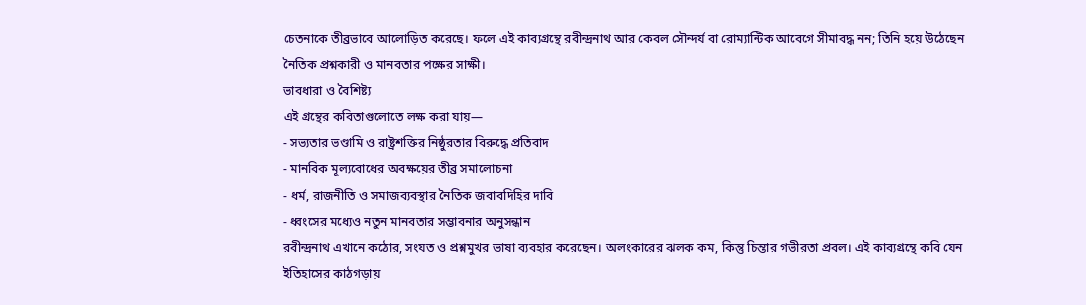চেতনাকে তীব্রভাবে আলোড়িত করেছে। ফলে এই কাব্যগ্রন্থে রবীন্দ্রনাথ আর কেবল সৌন্দর্য বা রোম্যান্টিক আবেগে সীমাবদ্ধ নন; তিনি হয়ে উঠেছেন নৈতিক প্রশ্নকারী ও মানবতার পক্ষের সাক্ষী।
ভাবধারা ও বৈশিষ্ট্য
এই গ্রন্থের কবিতাগুলোতে লক্ষ করা যায়—
- সভ্যতার ভণ্ডামি ও রাষ্ট্রশক্তির নিষ্ঠুরতার বিরুদ্ধে প্রতিবাদ
- মানবিক মূল্যবোধের অবক্ষয়ের তীব্র সমালোচনা
- ধর্ম, রাজনীতি ও সমাজব্যবস্থার নৈতিক জবাবদিহির দাবি
- ধ্বংসের মধ্যেও নতুন মানবতার সম্ভাবনার অনুসন্ধান
রবীন্দ্রনাথ এখানে কঠোর, সংযত ও প্রশ্নমুখর ভাষা ব্যবহার করেছেন। অলংকারের ঝলক কম, কিন্তু চিন্তার গভীরতা প্রবল। এই কাব্যগ্রন্থে কবি যেন ইতিহাসের কাঠগড়ায়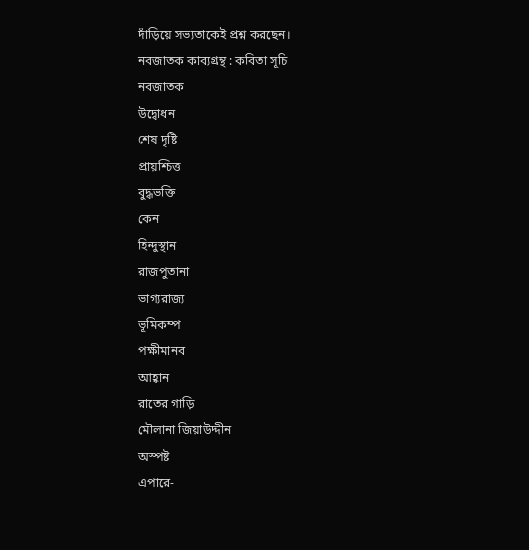দাঁড়িয়ে সভ্যতাকেই প্রশ্ন করছেন।
নবজাতক কাব্যগ্রন্থ : কবিতা সূচি
নবজাতক
উদ্বোধন
শেষ দৃষ্টি
প্রায়শ্চিত্ত
বুদ্ধভক্তি
কেন
হিন্দুস্থান
রাজপুতানা
ভাগ্যরাজ্য
ভূমিকম্প
পক্ষীমানব
আহ্বান
রাতের গাড়ি
মৌলানা জিয়াউদ্দীন
অস্পষ্ট
এপারে-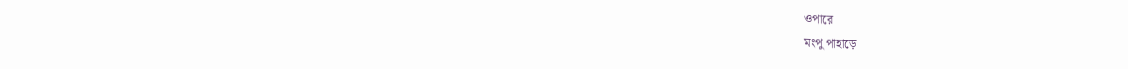ওপারে
মংপু পাহাড়ে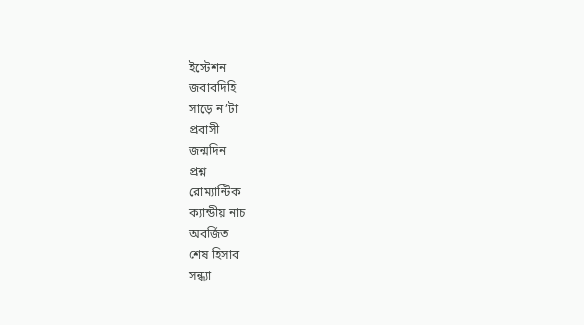ইস্টেশন
জবাবদিহি
সাড়ে ন’টা
প্রবাসী
জন্মদিন
প্রশ্ন
রোম্যান্টিক
ক্যান্ডীয় নাচ
অবর্জিত
শেষ হিসাব
সন্ধ্যা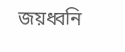জয়ধ্বনি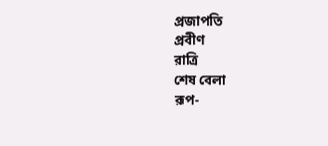প্রজাপতি
প্রবীণ
রাত্রি
শেষ বেলা
রূপ-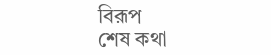বিরূপ
শেষ কথা